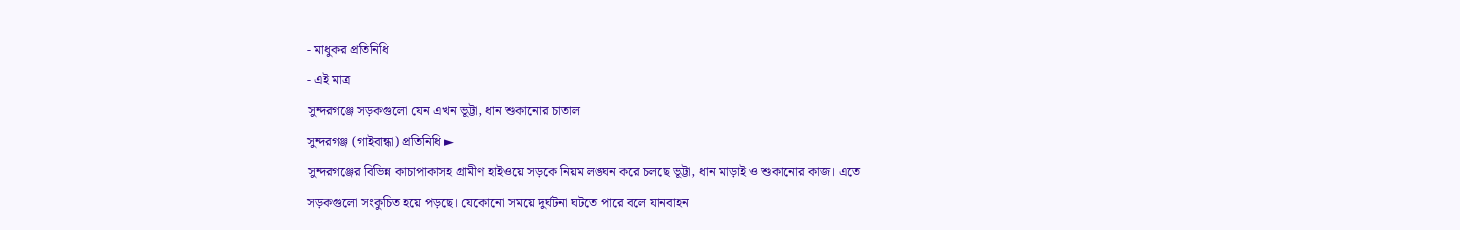- মাধুকর প্রতিনিধি
- এই মাত্র
সুন্দরগঞ্জে সড়কগুলো যেন এখন ভূট্টা, ধান শুকানোর চাতাল
সুন্দরগঞ্জ (গাইবান্ধা) প্রতিনিধি ►
সুন্দরগঞ্জের বিভিন্ন কাচাপাকাসহ গ্রামীণ হাইওয়ে সড়কে নিয়ম লঙ্ঘন করে চলছে ভূট্টা, ধান মাড়াই ও শুকানোর কাজ। এতে সড়কগুলো সংকুচিত হয়ে পড়ছে। যেকোনো সময়ে দুর্ঘটনা ঘটতে পারে বলে যানবাহন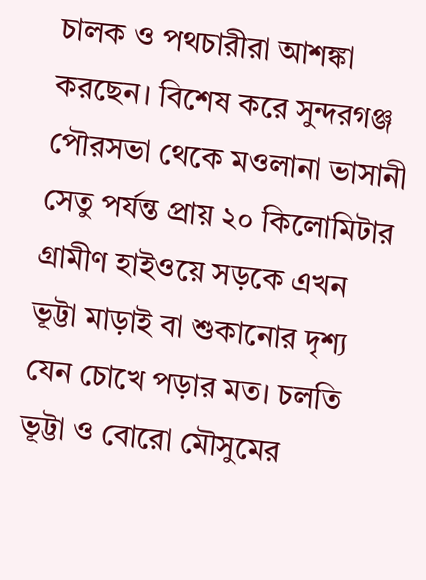চালক ও পথচারীরা আশঙ্কা করছেন। বিশেষ করে সুন্দরগঞ্জ পৌরসভা থেকে মওলানা ভাসানী সেতু পর্যন্ত প্রায় ২০ কিলোমিটার গ্রামীণ হাইওয়ে সড়কে এখন ভূট্টা মাড়াই বা শুকানোর দৃশ্য যেন চোখে পড়ার মত। চলতি ভূট্টা ও বোরো মৌসুমের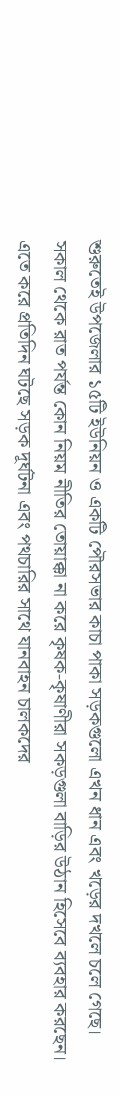শুরুতেই উপজেলার ১৫টি ইউনিয়ন ও একটি পৌরসভার কাচা পাকা সড়কগুলো এখন ধান এবং খড়ের দখলে চলে গেছে। সকাল থেকে রাত পর্যন্ত কোন নিয়ম নীতির তোয়াক্কা না করে কৃষক-কৃষাণীরা সকড়গুলা বাড়ির উঠান হিসেবে ব্যবহার করছেন।
এতে করে প্রতিদিন ঘটছে সড়ক দূর্ঘটনা এবং পথচারির সাথে যানবাহন চালকদের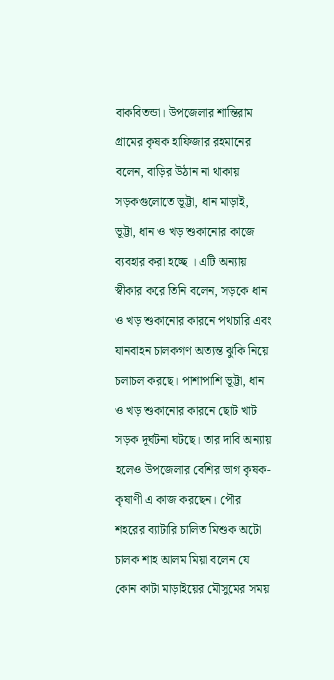বাকবিতন্ডা। উপজেলার শান্তিরাম গ্রামের কৃষক হাফিজার রহমানের বলেন, বাড়ির উঠান না থাকায় সড়কগুলোতে ভূট্টা, ধান মাড়াই, ভূট্টা, ধান ও খড় শুকানোর কাজে ব্যবহার করা হচ্ছে । এটি অন্যায় স্বীকার করে তিনি বলেন, সড়কে ধান ও খড় শুকানোর কারনে পথচারি এবং যানবাহন চালকগণ অত্যন্ত ঝুকি নিয়ে চলাচল করছে। পাশাপাশি ভূট্টা, ধান ও খড় শুকানোর কারনে ছোট খাট সড়ক দূর্ঘটনা ঘটছে। তার দাবি অন্যায় হলেও উপজেলার বেশির ভাগ কৃষক-কৃষাণী এ কাজ করছেন। পৌর শহরের ব্যাটারি চালিত মিশুক অটো চালক শাহ আলম মিয়া বলেন যে কোন কাটা মাড়াইয়ের মৌসুমের সময়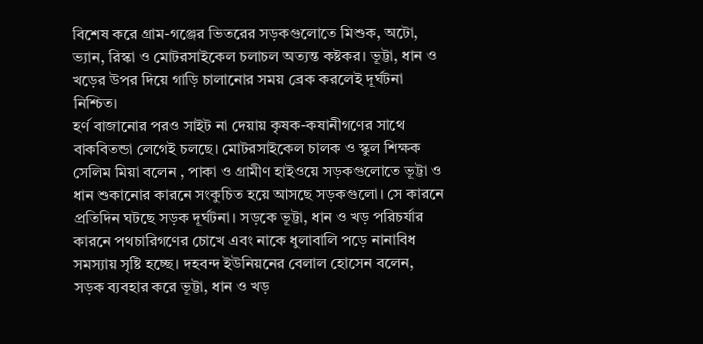বিশেষ করে গ্রাম-গঞ্জের ভিতরের সড়কগুলোতে মিশুক, অটো, ভ্যান, রিস্কা ও মোটরসাইকেল চলাচল অত্যন্ত কষ্টকর। ভূট্টা, ধান ও খড়ের উপর দিয়ে গাড়ি চালানোর সময় ব্রেক করলেই দূর্ঘটনা নিশ্চিত।
হর্ণ বাজানোর পরও সাইট না দেয়ায় কৃষক-কষানীগণের সাথে বাকবিতন্ডা লেগেই চলছে। মোটরসাইকেল চালক ও স্কুল শিক্ষক সেলিম মিয়া বলেন , পাকা ও গ্রামীণ হাইওয়ে সড়কগুলোতে ভূট্টা ও ধান শুকানোর কারনে সংকুচিত হয়ে আসছে সড়কগুলো। সে কারনে প্রতিদিন ঘটছে সড়ক দূর্ঘটনা। সড়কে ভূট্টা, ধান ও খড় পরিচর্যার কারনে পথচারিগণের চোখে এবং নাকে ধুলাবালি পড়ে নানাবিধ সমস্যায় সৃষ্টি হচ্ছে। দহবন্দ ইউনিয়নের বেলাল হোসেন বলেন, সড়ক ব্যবহার করে ভূট্টা, ধান ও খড়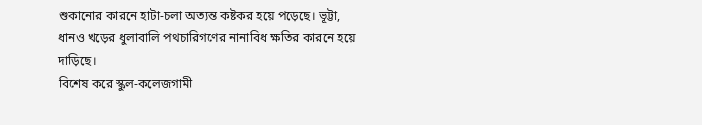শুকানোর কারনে হাটা-চলা অত্যন্ত কষ্টকর হয়ে পড়েছে। ভূট্টা, ধানও খড়ের ধুলাবালি পথচারিগণের নানাবিধ ক্ষতির কারনে হয়ে দাড়িছে।
বিশেষ করে স্কুল-কলেজগামী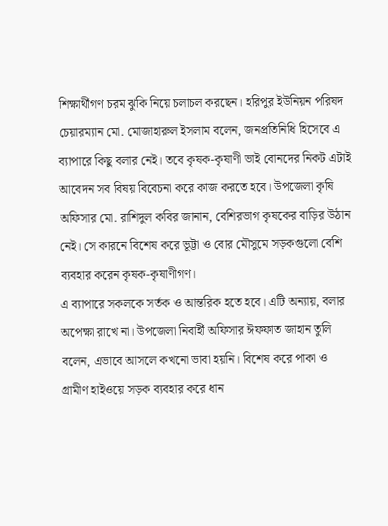শিক্ষার্থীগণ চরম ঝুকি নিয়ে চলাচল করছেন। হরিপুর ইউনিয়ন পরিষদ চেয়ারম্যান মো. মোজাহারুল ইসলাম বলেন, জনপ্রতিনিধি হিসেবে এ ব্যাপারে কিছু বলার নেই। তবে কৃষক-কৃষাণী ভাই বোনদের নিকট এটাই আবেদন সব বিষয় বিবেচনা করে কাজ করতে হবে। উপজেলা কৃষি অফিসার মো. রাশিদুল কবির জানান, বেশিরভাগ কৃষকের বাড়ির উঠান নেই। সে কারনে বিশেষ করে ভূট্টা ও বোর মৌসুমে সড়কগুলো বেশি ব্যবহার করেন কৃষক-কৃষাণীগণ।
এ ব্যাপারে সকলকে সর্তক ও আন্তরিক হতে হবে। এটি অন্যায়, বলার অপেক্ষা রাখে না। উপজেলা নিবার্হী অফিসার ঈফফাত জাহান তুলি বলেন, এভাবে আসলে কখনো ভাবা হয়নি। বিশেষ করে পাকা ও গ্রামীণ হাইওয়ে সড়ক ব্যবহার করে ধান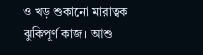ও খড় শুকানো মারাত্বক ঝুকিপূর্ণ কাজ। আশু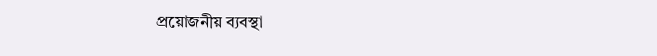প্রয়োজনীয় ব্যবস্থা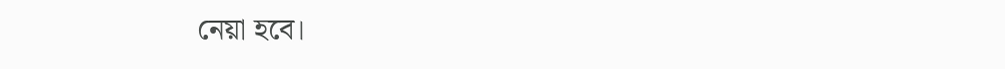নেয়া হবে।